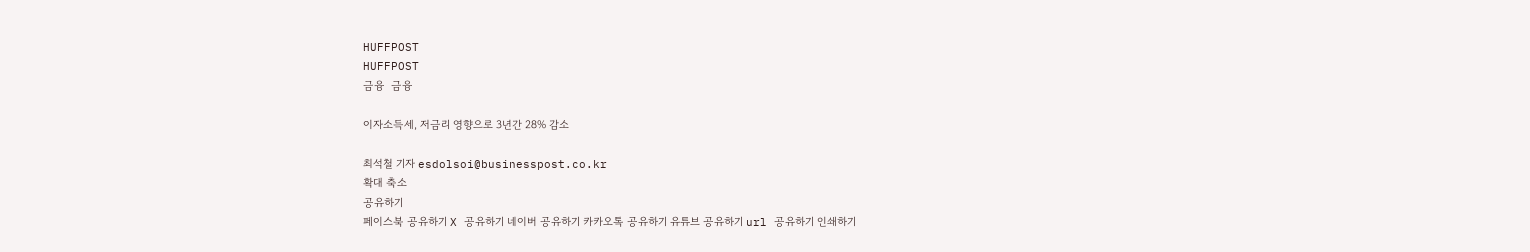HUFFPOST
HUFFPOST
금융  금융

이자소득세, 저금리 영향으로 3년간 28% 감소

최석철 기자 esdolsoi@businesspost.co.kr
확대 축소
공유하기
페이스북 공유하기 X 공유하기 네이버 공유하기 카카오톡 공유하기 유튜브 공유하기 url 공유하기 인쇄하기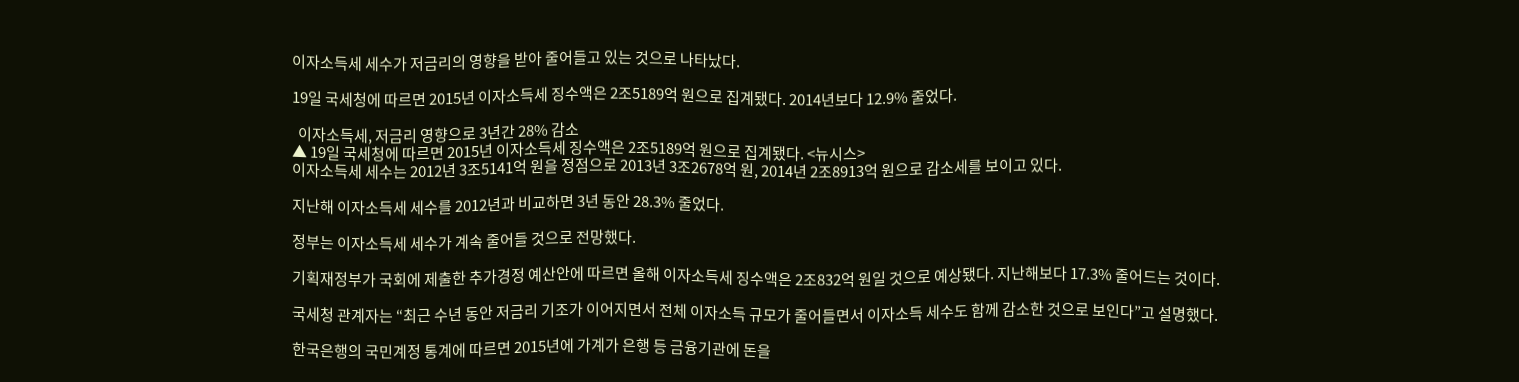이자소득세 세수가 저금리의 영향을 받아 줄어들고 있는 것으로 나타났다.

19일 국세청에 따르면 2015년 이자소득세 징수액은 2조5189억 원으로 집계됐다. 2014년보다 12.9% 줄었다.

  이자소득세, 저금리 영향으로 3년간 28% 감소
▲ 19일 국세청에 따르면 2015년 이자소득세 징수액은 2조5189억 원으로 집계됐다. <뉴시스>
이자소득세 세수는 2012년 3조5141억 원을 정점으로 2013년 3조2678억 원, 2014년 2조8913억 원으로 감소세를 보이고 있다.

지난해 이자소득세 세수를 2012년과 비교하면 3년 동안 28.3% 줄었다.

정부는 이자소득세 세수가 계속 줄어들 것으로 전망했다.

기획재정부가 국회에 제출한 추가경정 예산안에 따르면 올해 이자소득세 징수액은 2조832억 원일 것으로 예상됐다. 지난해보다 17.3% 줄어드는 것이다.

국세청 관계자는 “최근 수년 동안 저금리 기조가 이어지면서 전체 이자소득 규모가 줄어들면서 이자소득 세수도 함께 감소한 것으로 보인다”고 설명했다.

한국은행의 국민계정 통계에 따르면 2015년에 가계가 은행 등 금융기관에 돈을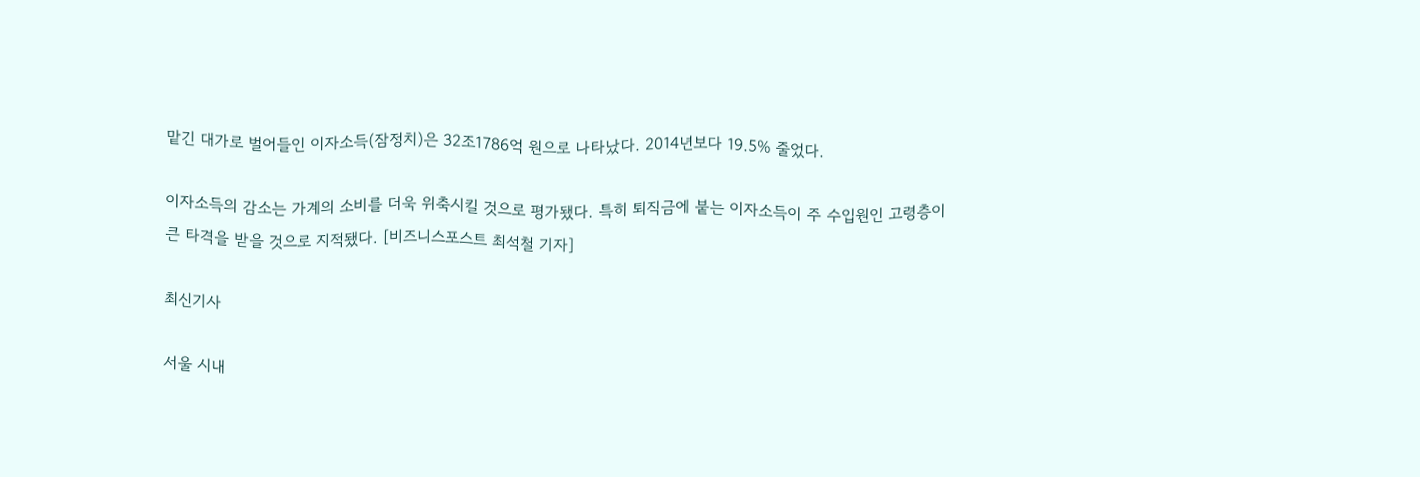맡긴 대가로 벌어들인 이자소득(잠정치)은 32조1786억 원으로 나타났다. 2014년보다 19.5% 줄었다.

이자소득의 감소는 가계의 소비를 더욱 위축시킬 것으로 평가됐다. 특히 퇴직금에 붙는 이자소득이 주 수입원인 고령층이 큰 타격을 받을 것으로 지적됐다. [비즈니스포스트 최석철 기자]

최신기사

서울 시내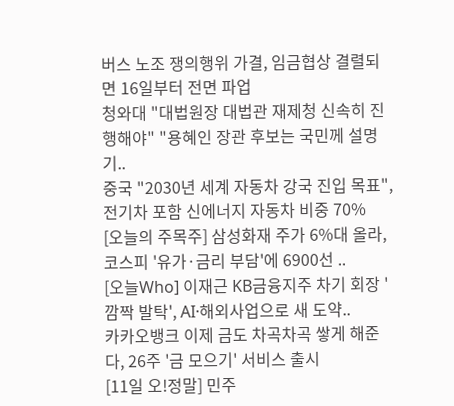버스 노조 쟁의행위 가결, 임금협상 결렬되면 16일부터 전면 파업
청와대 "대법원장 대법관 재제청 신속히 진행해야" "용혜인 장관 후보는 국민께 설명 기..
중국 "2030년 세계 자동차 강국 진입 목표", 전기차 포함 신에너지 자동차 비중 70%
[오늘의 주목주] 삼성화재 주가 6%대 올라, 코스피 '유가·금리 부담'에 6900선 ..
[오늘Who] 이재근 KB금융지주 차기 회장 '깜짝 발탁', AI·해외사업으로 새 도약..
카카오뱅크 이제 금도 차곡차곡 쌓게 해준다, 26주 '금 모으기' 서비스 출시
[11일 오!정말] 민주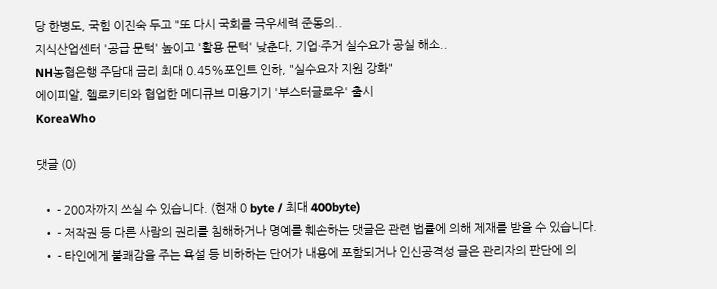당 한병도, 국힘 이진숙 두고 "또 다시 국회를 극우세력 준동의..
지식산업센터 '공급 문턱' 높이고 '활용 문턱' 낮춘다, 기업·주거 실수요가 공실 해소..
NH농협은행 주담대 금리 최대 0.45%포인트 인하, "실수요자 지원 강화"
에이피알, 헬로키티와 협업한 메디큐브 미용기기 '부스터글로우' 출시
KoreaWho

댓글 (0)

  • - 200자까지 쓰실 수 있습니다. (현재 0 byte / 최대 400byte)
  • - 저작권 등 다른 사람의 권리를 침해하거나 명예를 훼손하는 댓글은 관련 법률에 의해 제재를 받을 수 있습니다.
  • - 타인에게 불쾌감을 주는 욕설 등 비하하는 단어가 내용에 포함되거나 인신공격성 글은 관리자의 판단에 의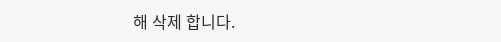해 삭제 합니다.